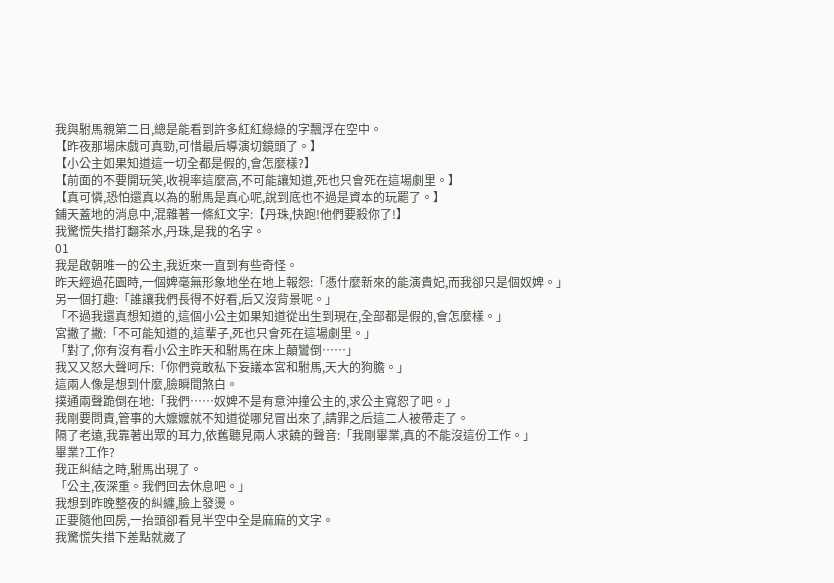我與駙馬親第二日,總是能看到許多紅紅綠綠的字飄浮在空中。
【昨夜那場床戲可真勁,可惜最后導演切鏡頭了。】
【小公主如果知道這一切全都是假的,會怎麼樣?】
【前面的不要開玩笑,收視率這麼高,不可能讓知道,死也只會死在這場劇里。】
【真可憐,恐怕還真以為的駙馬是真心呢,說到底也不過是資本的玩罷了。】
鋪天蓋地的消息中,混雜著一條紅文字:【丹珠,快跑!他們要殺你了!】
我驚慌失措打翻茶水,丹珠,是我的名字。
01
我是啟朝唯一的公主,我近來一直到有些奇怪。
昨天經過花園時,一個婢毫無形象地坐在地上報怨:「憑什麼新來的能演貴妃,而我卻只是個奴婢。」
另一個打趣:「誰讓我們長得不好看,后又沒背景呢。」
「不過我還真想知道的,這個小公主如果知道從出生到現在,全部都是假的,會怎麼樣。」
宮撇了撇:「不可能知道的,這輩子,死也只會死在這場劇里。」
「對了,你有沒有看小公主昨天和駙馬在床上顛鸞倒……」
我又又怒大聲呵斥:「你們竟敢私下妄議本宮和駙馬,天大的狗膽。」
這兩人像是想到什麼,臉瞬間煞白。
撲通兩聲跪倒在地:「我們……奴婢不是有意沖撞公主的,求公主寬恕了吧。」
我剛要問責,管事的大嬤嬤就不知道從哪兒冒出來了,請罪之后這二人被帶走了。
隔了老遠,我靠著出眾的耳力,依舊聽見兩人求饒的聲音:「我剛畢業,真的不能沒這份工作。」
畢業?工作?
我正糾結之時,駙馬出現了。
「公主,夜深重。我們回去休息吧。」
我想到昨晚整夜的糾纏,臉上發燙。
正要隨他回房,一抬頭卻看見半空中全是麻麻的文字。
我驚慌失措下差點就崴了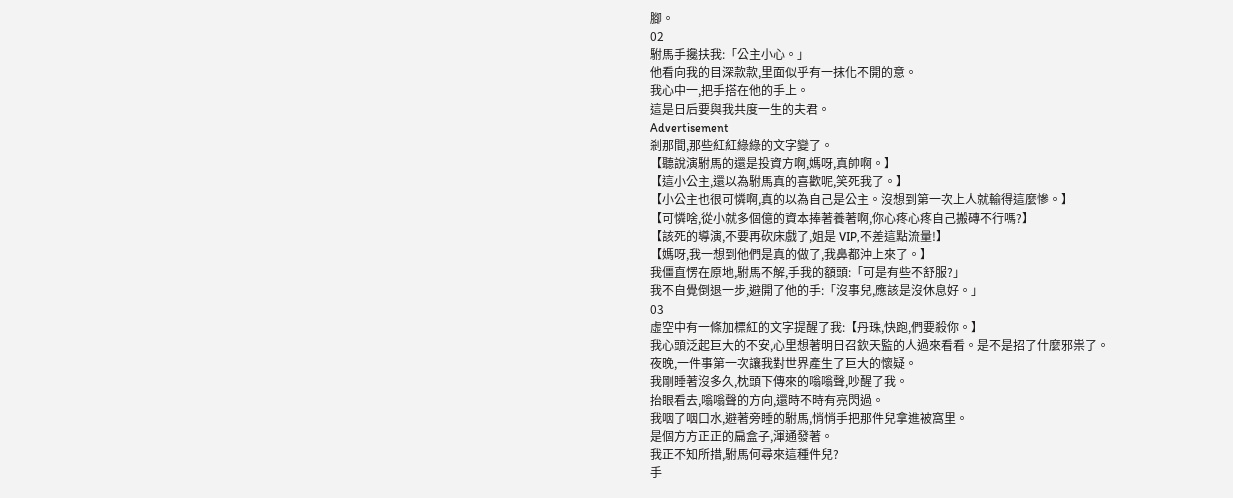腳。
02
駙馬手攙扶我:「公主小心。」
他看向我的目深款款,里面似乎有一抹化不開的意。
我心中一,把手搭在他的手上。
這是日后要與我共度一生的夫君。
Advertisement
剎那間,那些紅紅綠綠的文字變了。
【聽說演駙馬的還是投資方啊,媽呀,真帥啊。】
【這小公主,還以為駙馬真的喜歡呢,笑死我了。】
【小公主也很可憐啊,真的以為自己是公主。沒想到第一次上人就輸得這麼慘。】
【可憐啥,從小就多個億的資本捧著養著啊,你心疼心疼自己搬磚不行嗎?】
【該死的導演,不要再砍床戲了,姐是 VIP,不差這點流量!】
【媽呀,我一想到他們是真的做了,我鼻都沖上來了。】
我僵直愣在原地,駙馬不解,手我的額頭:「可是有些不舒服?」
我不自覺倒退一步,避開了他的手:「沒事兒,應該是沒休息好。」
03
虛空中有一條加標紅的文字提醒了我:【丹珠,快跑,們要殺你。】
我心頭泛起巨大的不安,心里想著明日召欽天監的人過來看看。是不是招了什麼邪祟了。
夜晚,一件事第一次讓我對世界產生了巨大的懷疑。
我剛睡著沒多久,枕頭下傳來的嗡嗡聲,吵醒了我。
抬眼看去,嗡嗡聲的方向,還時不時有亮閃過。
我咽了咽口水,避著旁睡的駙馬,悄悄手把那件兒拿進被窩里。
是個方方正正的扁盒子,渾通發著。
我正不知所措,駙馬何尋來這種件兒?
手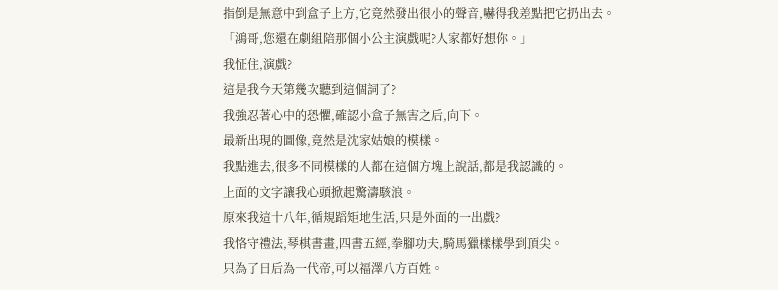指倒是無意中到盒子上方,它竟然發出很小的聲音,嚇得我差點把它扔出去。
「鴻哥,您還在劇組陪那個小公主演戲呢?人家都好想你。」
我怔住,演戲?
這是我今天第幾次聽到這個詞了?
我強忍著心中的恐懼,確認小盒子無害之后,向下。
最新出現的圖像,竟然是沈家姑娘的模樣。
我點進去,很多不同模樣的人都在這個方塊上說話,都是我認識的。
上面的文字讓我心頭掀起驚濤駭浪。
原來我這十八年,循規蹈矩地生活,只是外面的一出戲?
我恪守禮法,琴棋書畫,四書五經,拳腳功夫,騎馬獵樣樣學到頂尖。
只為了日后為一代帝,可以福澤八方百姓。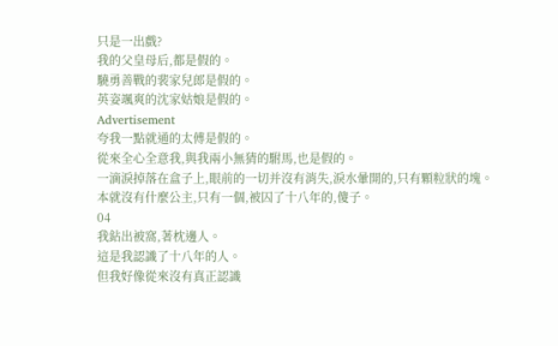只是一出戲?
我的父皇母后,都是假的。
驍勇善戰的裴家兒郎是假的。
英姿颯爽的沈家姑娘是假的。
Advertisement
夸我一點就通的太傅是假的。
從來全心全意我,與我兩小無猜的駙馬,也是假的。
一滴淚掉落在盒子上,眼前的一切并沒有消失,淚水暈開的,只有顆粒狀的塊。
本就沒有什麼公主,只有一個,被囚了十八年的,傻子。
04
我鉆出被窩,著枕邊人。
這是我認識了十八年的人。
但我好像從來沒有真正認識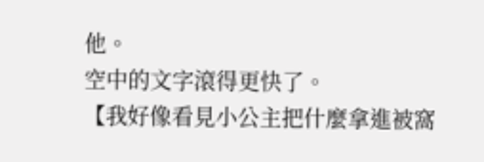他。
空中的文字滾得更快了。
【我好像看見小公主把什麼拿進被窩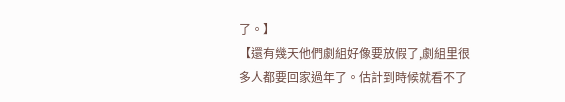了。】
【還有幾天他們劇組好像要放假了,劇組里很多人都要回家過年了。估計到時候就看不了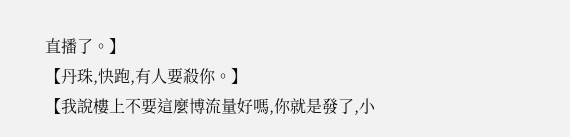直播了。】
【丹珠,快跑,有人要殺你。】
【我說樓上不要這麼博流量好嗎,你就是發了,小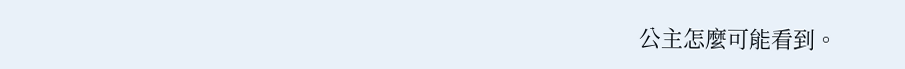公主怎麼可能看到。